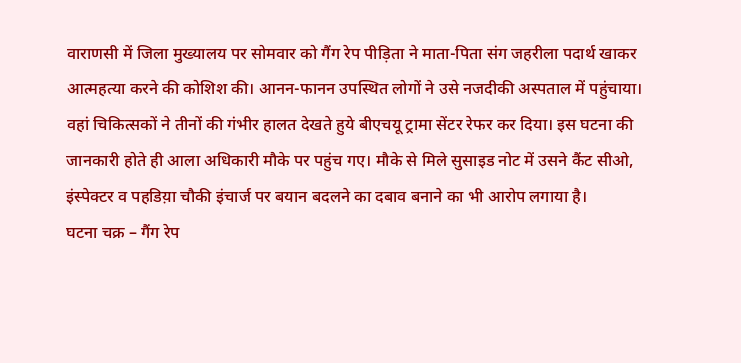वाराणसी में जिला मुख्यालय पर सोमवार को गैंग रेप पीड़िता ने माता-पिता संग जहरीला पदार्थ खाकर आत्महत्या करने की कोशिश की। आनन-फानन उपस्थित लोगों ने उसे नजदीकी अस्पताल में पहुंचाया। वहां चिकित्सकों ने तीनों की गंभीर हालत देखते हुये बीएचयू ट्रामा सेंटर रेफर कर दिया। इस घटना की जानकारी होते ही आला अधिकारी मौके पर पहुंच गए। मौके से मिले सुसाइड नोट में उसने कैंट सीओ, इंस्पेक्टर व पहडिय़ा चौकी इंचार्ज पर बयान बदलने का दबाव बनाने का भी आरोप लगाया है।
घटना चक्र – गैंग रेप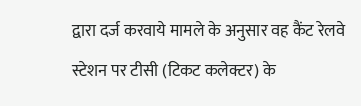द्वारा दर्ज करवाये मामले के अनुसार वह कैंट रेलवे स्टेशन पर टीसी (टिकट कलेक्टर) के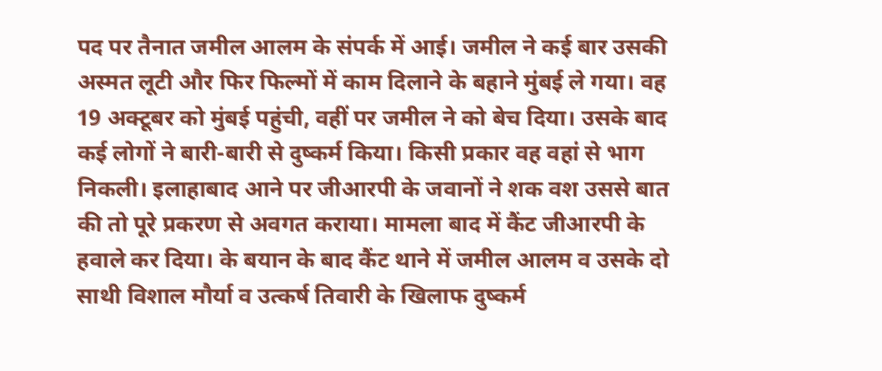पद पर तैनात जमील आलम के संपर्क में आई। जमील ने कई बार उसकी अस्मत लूटी और फिर फिल्मों में काम दिलाने के बहाने मुंबई ले गया। वह 19 अक्टूबर को मुंबई पहुंची, वहीं पर जमील ने को बेच दिया। उसके बाद कई लोगों ने बारी-बारी से दुष्कर्म किया। किसी प्रकार वह वहां से भाग निकली। इलाहाबाद आने पर जीआरपी के जवानों ने शक वश उससे बात की तो पूरे प्रकरण से अवगत कराया। मामला बाद में कैंट जीआरपी के हवाले कर दिया। के बयान के बाद कैंट थाने में जमील आलम व उसके दो साथी विशाल मौर्या व उत्कर्ष तिवारी के खिलाफ दुष्कर्म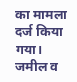का मामला दर्ज किया गया। जमील व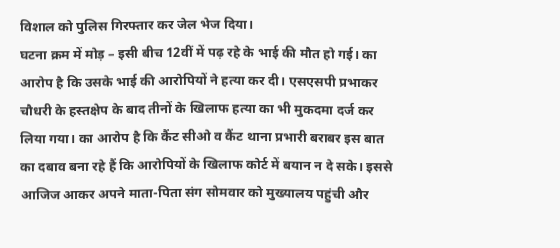विशाल को पुलिस गिरफ्तार कर जेल भेज दिया।
घटना क्रम में मोड़ – इसी बीच 12वीं में पढ़ रहे के भाई की मौत हो गई। का आरोप है कि उसके भाई की आरोपियों ने हत्या कर दी। एसएसपी प्रभाकर चौधरी के हस्तक्षेप के बाद तीनों के खिलाफ हत्या का भी मुकदमा दर्ज कर लिया गया। का आरोप है कि कैंट सीओ व कैंट थाना प्रभारी बराबर इस बात का दबाव बना रहे हैं कि आरोपियों के खिलाफ कोर्ट में बयान न दे सके। इससे आजिज आकर अपने माता-पिता संग सोमवार को मुख्यालय पहुंची और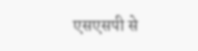एसएसपी से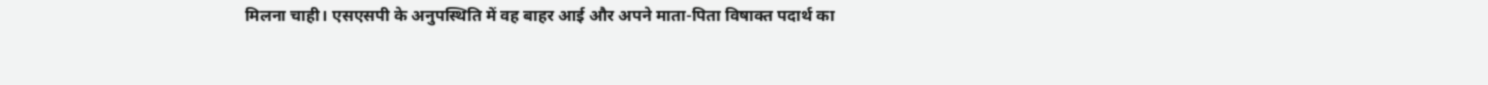मिलना चाही। एसएसपी के अनुपस्थिति में वह बाहर आई और अपने माता-पिता विषाक्त पदार्थ का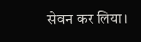सेवन कर लिया।